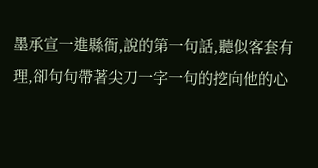墨承宣一進縣衙,說的第一句話,聽似客套有理,卻句句帶著尖刀一字一句的挖向他的心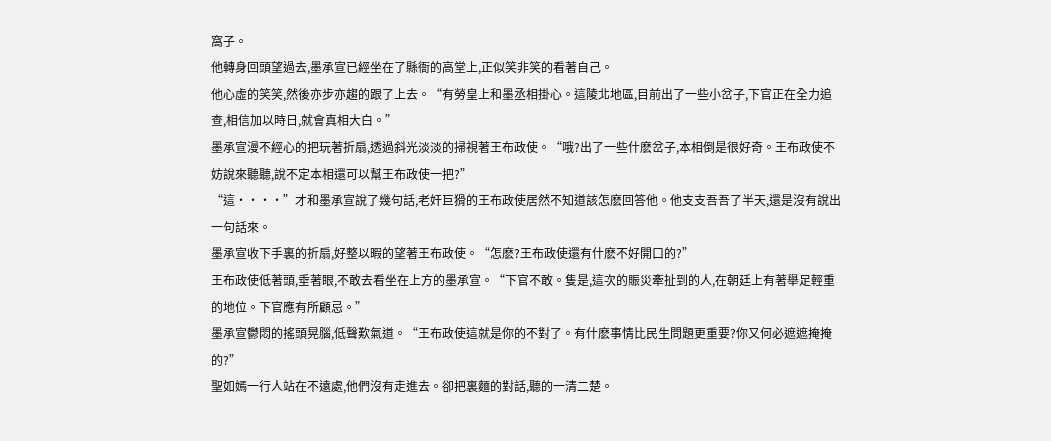窩子。
他轉身回頭望過去,墨承宣已經坐在了縣衙的高堂上,正似笑非笑的看著自己。
他心虛的笑笑,然後亦步亦趨的跟了上去。“有勞皇上和墨丞相掛心。這陵北地區,目前出了一些小岔子,下官正在全力追查,相信加以時日,就會真相大白。”
墨承宣漫不經心的把玩著折扇,透過斜光淡淡的掃視著王布政使。“哦?出了一些什麽岔子,本相倒是很好奇。王布政使不妨說來聽聽,說不定本相還可以幫王布政使一把?”
“這····”才和墨承宣說了幾句話,老奸巨猾的王布政使居然不知道該怎麽回答他。他支支吾吾了半天,還是沒有說出一句話來。
墨承宣收下手裏的折扇,好整以暇的望著王布政使。“怎麽?王布政使還有什麽不好開口的?”
王布政使低著頭,垂著眼,不敢去看坐在上方的墨承宣。“下官不敢。隻是,這次的賑災牽扯到的人,在朝廷上有著舉足輕重的地位。下官應有所顧忌。”
墨承宣鬱悶的搖頭晃腦,低聲歎氣道。“王布政使這就是你的不對了。有什麽事情比民生問題更重要?你又何必遮遮掩掩的?”
聖如嫣一行人站在不遠處,他們沒有走進去。卻把裏麵的對話,聽的一清二楚。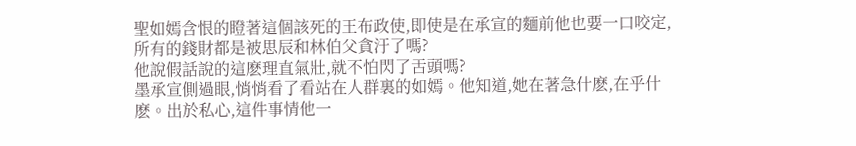聖如嫣含恨的瞪著這個該死的王布政使,即使是在承宣的麵前他也要一口咬定,所有的錢財都是被思辰和林伯父貪汙了嗎?
他說假話說的這麽理直氣壯,就不怕閃了舌頭嗎?
墨承宣側過眼,悄悄看了看站在人群裏的如嫣。他知道,她在著急什麽,在乎什麽。出於私心,這件事情他一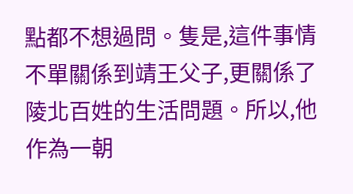點都不想過問。隻是,這件事情不單關係到靖王父子,更關係了陵北百姓的生活問題。所以,他作為一朝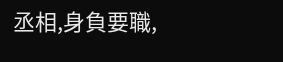丞相,身負要職,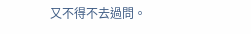又不得不去過問。